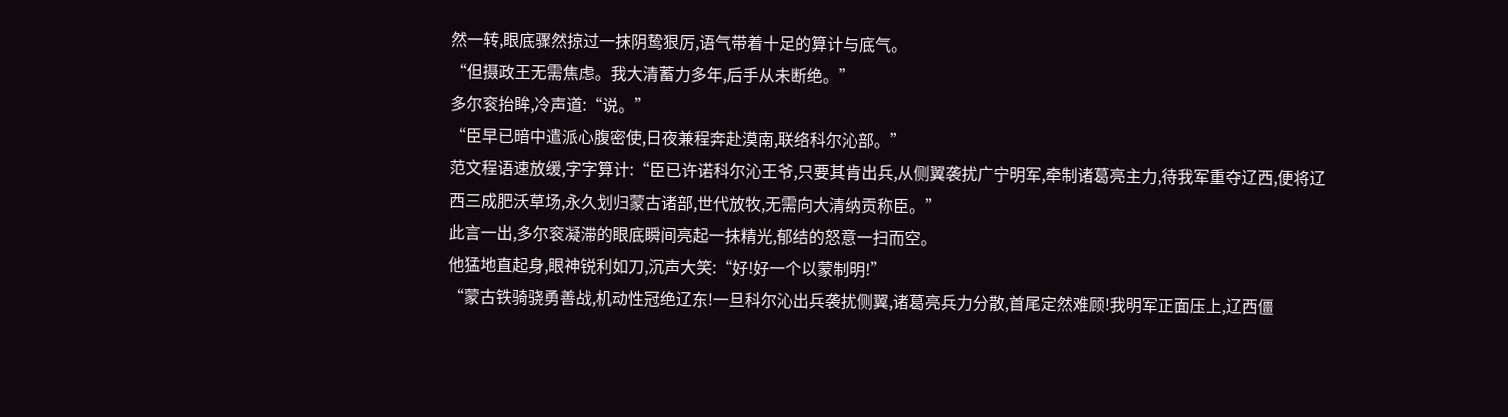然一转,眼底骤然掠过一抹阴鸷狠厉,语气带着十足的算计与底气。
“但摄政王无需焦虑。我大清蓄力多年,后手从未断绝。”
多尔衮抬眸,冷声道:“说。”
“臣早已暗中遣派心腹密使,日夜兼程奔赴漠南,联络科尔沁部。”
范文程语速放缓,字字算计:“臣已许诺科尔沁王爷,只要其肯出兵,从侧翼袭扰广宁明军,牵制诸葛亮主力,待我军重夺辽西,便将辽西三成肥沃草场,永久划归蒙古诸部,世代放牧,无需向大清纳贡称臣。”
此言一出,多尔衮凝滞的眼底瞬间亮起一抹精光,郁结的怒意一扫而空。
他猛地直起身,眼神锐利如刀,沉声大笑:“好!好一个以蒙制明!”
“蒙古铁骑骁勇善战,机动性冠绝辽东!一旦科尔沁出兵袭扰侧翼,诸葛亮兵力分散,首尾定然难顾!我明军正面压上,辽西僵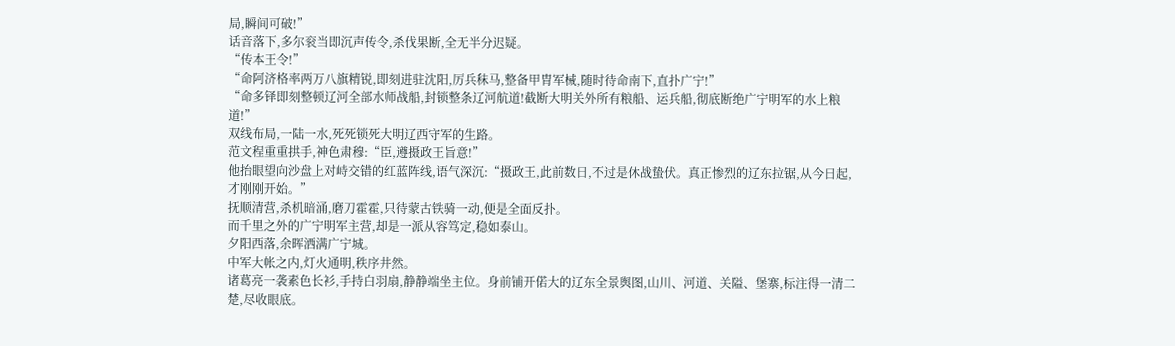局,瞬间可破!”
话音落下,多尔衮当即沉声传令,杀伐果断,全无半分迟疑。
“传本王令!”
“命阿济格率两万八旗精锐,即刻进驻沈阳,厉兵秣马,整备甲胄军械,随时待命南下,直扑广宁!”
“命多铎即刻整顿辽河全部水师战船,封锁整条辽河航道!截断大明关外所有粮船、运兵船,彻底断绝广宁明军的水上粮道!”
双线布局,一陆一水,死死锁死大明辽西守军的生路。
范文程重重拱手,神色肃穆:“臣,遵摄政王旨意!”
他抬眼望向沙盘上对峙交错的红蓝阵线,语气深沉:“摄政王,此前数日,不过是休战蛰伏。真正惨烈的辽东拉锯,从今日起,才刚刚开始。”
抚顺清营,杀机暗涌,磨刀霍霍,只待蒙古铁骑一动,便是全面反扑。
而千里之外的广宁明军主营,却是一派从容笃定,稳如泰山。
夕阳西落,余晖洒满广宁城。
中军大帐之内,灯火通明,秩序井然。
诸葛亮一袭素色长衫,手持白羽扇,静静端坐主位。身前铺开偌大的辽东全景舆图,山川、河道、关隘、堡寨,标注得一清二楚,尽收眼底。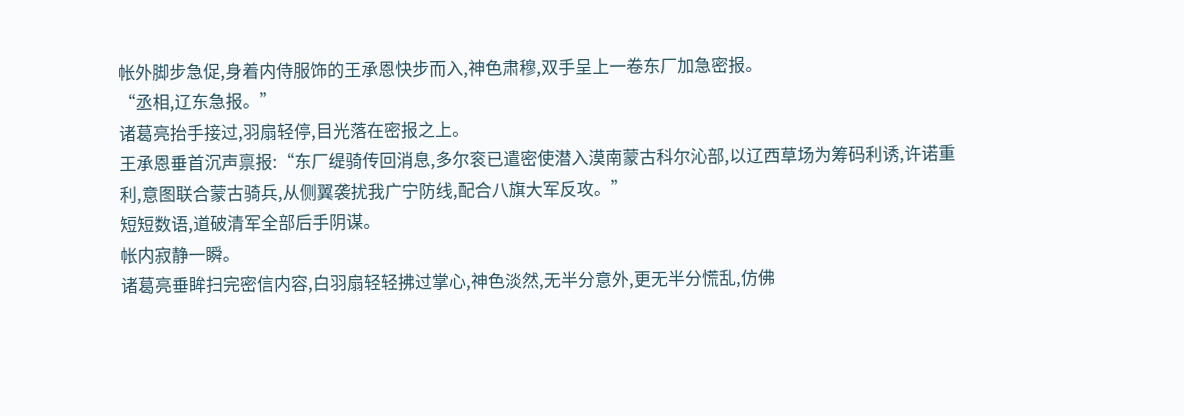帐外脚步急促,身着内侍服饰的王承恩快步而入,神色肃穆,双手呈上一卷东厂加急密报。
“丞相,辽东急报。”
诸葛亮抬手接过,羽扇轻停,目光落在密报之上。
王承恩垂首沉声禀报:“东厂缇骑传回消息,多尔衮已遣密使潜入漠南蒙古科尔沁部,以辽西草场为筹码利诱,许诺重利,意图联合蒙古骑兵,从侧翼袭扰我广宁防线,配合八旗大军反攻。”
短短数语,道破清军全部后手阴谋。
帐内寂静一瞬。
诸葛亮垂眸扫完密信内容,白羽扇轻轻拂过掌心,神色淡然,无半分意外,更无半分慌乱,仿佛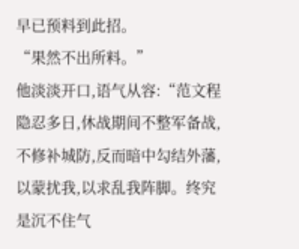早已预料到此招。
“果然不出所料。”
他淡淡开口,语气从容:“范文程隐忍多日,休战期间不整军备战,不修补城防,反而暗中勾结外藩,以蒙扰我,以求乱我阵脚。终究是沉不住气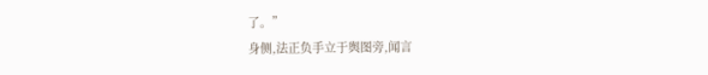了。”
身侧,法正负手立于舆图旁,闻言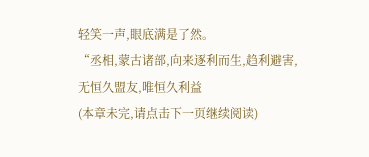轻笑一声,眼底满是了然。
“丞相,蒙古诸部,向来逐利而生,趋利避害,无恒久盟友,唯恒久利益
(本章未完,请点击下一页继续阅读)